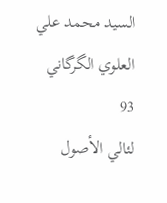السيد محمد علي العلوي الگرگاني
93
لئالي الأصول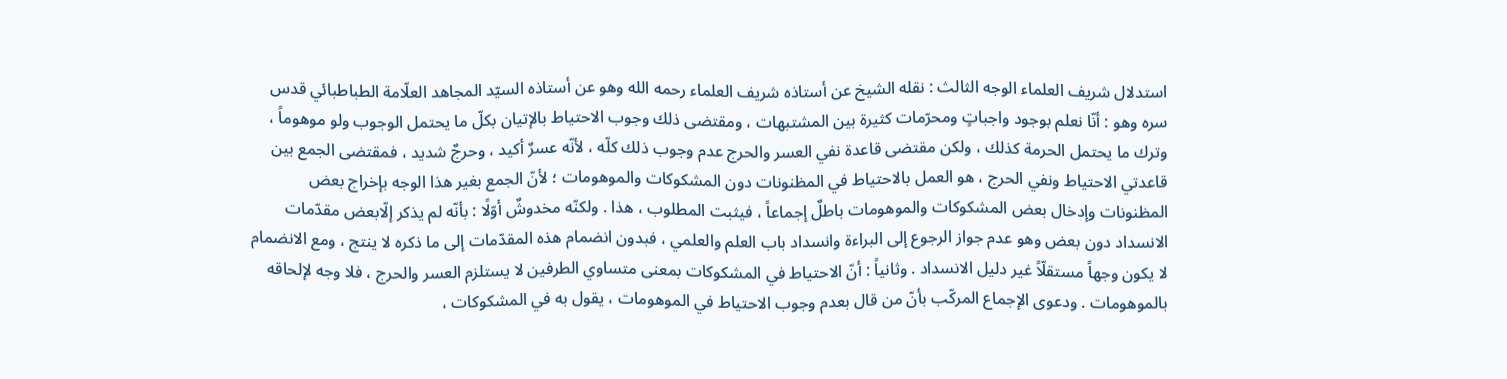استدلال شريف العلماء الوجه الثالث : نقله الشيخ عن أستاذه شريف العلماء رحمه الله وهو عن أستاذه السيّد المجاهد العلّامة الطباطبائي قدس سره وهو : أنّا نعلم بوجود واجباتٍ ومحرّمات كثيرة بين المشتبهات ، ومقتضى ذلك وجوب الاحتياط بالإتيان بكلّ ما يحتمل الوجوب ولو موهوماً ، وترك ما يحتمل الحرمة كذلك ، ولكن مقتضى قاعدة نفي العسر والحرج عدم وجوب ذلك كلّه ، لأنّه عسرٌ أكيد ، وحرجٌ شديد ، فمقتضى الجمع بين قاعدتي الاحتياط ونفي الحرج ، هو العمل بالاحتياط في المظنونات دون المشكوكات والموهومات ؛ لأنّ الجمع بغير هذا الوجه بإخراج بعض المظنونات وإدخال بعض المشكوكات والموهومات باطلٌ إجماعاً ، فيثبت المطلوب ، هذا . ولكنّه مخدوشٌ أوّلًا : بأنّه لم يذكر إلّابعض مقدّمات الانسداد دون بعض وهو عدم جواز الرجوع إلى البراءة وانسداد باب العلم والعلمي ، فبدون انضمام هذه المقدّمات إلى ما ذكره لا ينتج ، ومع الانضمام لا يكون وجهاً مستقلّاً غير دليل الانسداد . وثانياً : أنّ الاحتياط في المشكوكات بمعنى متساوي الطرفين لا يستلزم العسر والحرج ، فلا وجه لإلحاقه بالموهومات . ودعوى الإجماع المركّب بأنّ من قال بعدم وجوب الاحتياط في الموهومات ، يقول به في المشكوكات ،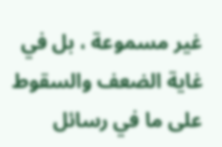غير مسموعة ، بل في غاية الضعف والسقوط على ما في رسائل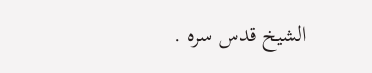الشيخ قدس سره .